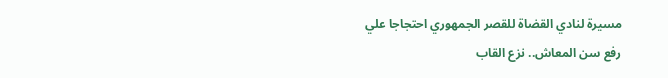مسيرة لنادي القضاة للقصر الجمهوري احتجاجا علي رفع سن المعاش.. نزع القاب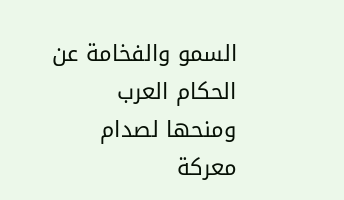السمو والفخامة عن الحكام العرب ومنحها لصدام
معركة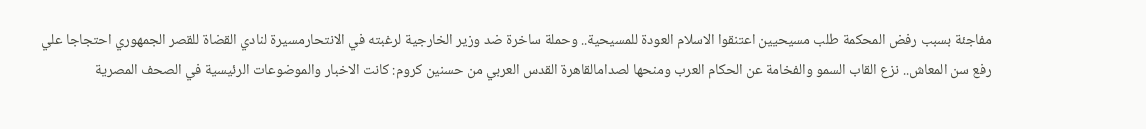مفاجئة بسبب رفض المحكمة طلب مسيحيين اعتنقوا الاسلام العودة للمسيحية.. وحملة ساخرة ضد وزير الخارجية لرغبته في الانتحارمسيرة لنادي القضاة للقصر الجمهوري احتجاجا علي رفع سن المعاش.. نزع القاب السمو والفخامة عن الحكام العرب ومنحها لصدامالقاهرة القدس العربي من حسنين كروم: كانت الاخبار والموضوعات الرئيسية في الصحف المصرية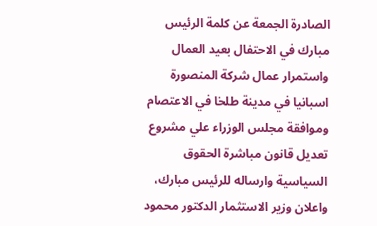الصادرة الجمعة عن كلمة الرئيس مبارك في الاحتفال بعيد العمال واستمرار عمال شركة المنصورة اسبانيا في مدينة طلخا في الاعتصام وموافقة مجلس الوزراء علي مشروع تعديل قانون مباشرة الحقوق السياسية وارساله للرئيس مبارك، واعلان وزير الاستثمار الدكتور محمود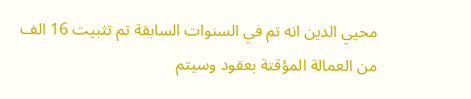محيي الدين انه تم في السنوات السابقة تم تثبيت 16 الف من العمالة المؤقتة بعقود وسيتم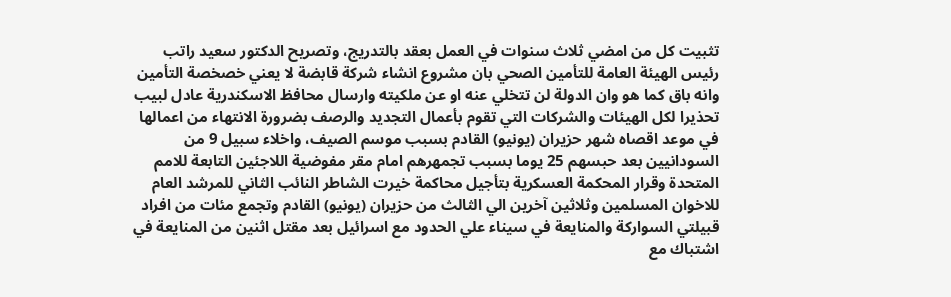تثبيت كل من امضي ثلاث سنوات في العمل بعقد بالتدريج، وتصريح الدكتور سعيد راتب رئيس الهيئة العامة للتأمين الصحي بان مشروع انشاء شركة قابضة لا يعني خصخصة التأمين وانه باق كما هو وان الدولة لن تتخلي عنه او عن ملكيته وارسال محافظ الاسكندرية عادل لبيب تحذيرا لكل الهيئات والشركات التي تقوم بأعمال التجديد والرصف بضرورة الانتهاء من اعمالها في موعد اقصاه شهر حزيران (يونيو) القادم بسبب موسم الصيف، واخلاء سبيل 9 من السودانيين بعد حبسهم 25 يوما بسبب تجمهرهم امام مقر مفوضية اللاجئين التابعة للامم المتحدة وقرار المحكمة العسكرية بتأجيل محاكمة خيرت الشاطر النائب الثاني للمرشد العام للاخوان المسلمين وثلاثين آخرين الي الثالث من حزيران (يونيو) القادم وتجمع مئات من افراد قبيلتي السواركة والمنايعة في سيناء علي الحدود مع اسرائيل بعد مقتل اثنين من المنايعة في اشتباك مع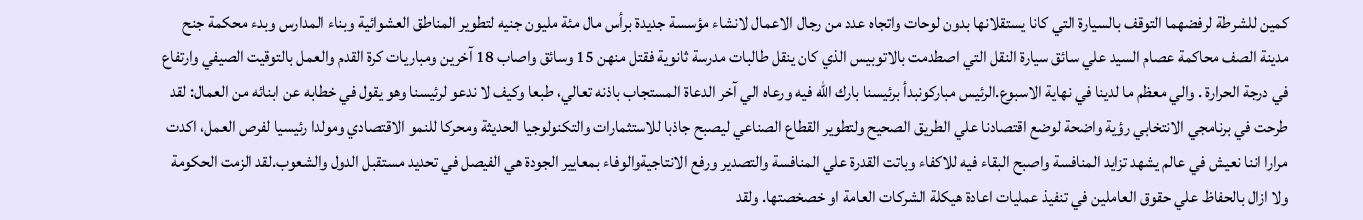كمين للشرطة لرفضهما التوقف بالسيارة التي كانا يستقلانها بدون لوحات واتجاه عدد من رجال الاعمال لانشاء مؤسسة جديدة برأس مال مئة مليون جنيه لتطوير المناطق العشوائية وبناء المدارس وبدء محكمة جنح مدينة الصف محاكمة عصام السيد علي سائق سيارة النقل التي اصطدمت بالاتوبيس الذي كان ينقل طالبات مدرسة ثانوية فقتل منهن 15 وسائق واصاب 18 آخرين ومباريات كرة القدم والعمل بالتوقيت الصيفي وارتفاع في درجة الحرارة . والي معظم ما لدينا في نهاية الاسبوع.الرئيس مباركونبدأ برئيسنا بارك الله فيه ورعاه الي آخر الدعاة المستجاب باذنه تعالي، طبعا وكيف لا ندعو لرئيسنا وهو يقول في خطابه عن ابنائه من العمال: لقد طرحت في برنامجي الانتخابي رؤية واضحة لوضع اقتصادنا علي الطريق الصحيح ولتطوير القطاع الصناعي ليصبح جاذبا للاستثمارات والتكنولوجيا الحديثة ومحركا للنمو الاقتصادي ومولدا رئيسيا لفرص العمل، اكدت مرارا اننا نعيش في عالم يشهد تزايد المنافسة واصبح البقاء فيه للاكفاء وباتت القدرة علي المنافسة والتصدير ورفع الانتاجيةوالوفاء بمعايير الجودة هي الفيصل في تحديد مستقبل الدول والشعوب.لقد الزمت الحكومة ولا ازال بالحفاظ علي حقوق العاملين في تنفيذ عمليات اعادة هيكلة الشركات العامة او خصخصتها. ولقد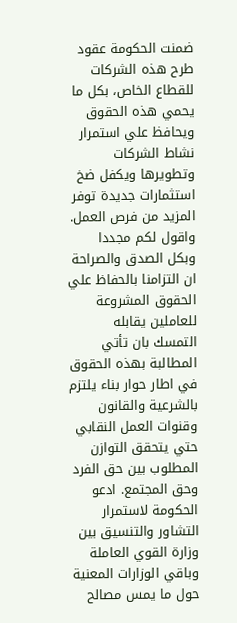ضمنت الحكومة عقود طرح هذه الشركات للقطاع الخاص، بكل ما يحمي هذه الحقوق ويحافظ علي استمرار نشاط الشركات وتطويرها ويكفل ضخ استثمارات جديدة توفر المزيد من فرص العمل. واقول لكم مجددا وبكل الصدق والصراحة ان التزامنا بالحفاظ علي الحقوق المشروعة للعاملين يقابله التمسك بان تأتي المطالبة بهذه الحقوق في اطار حوار بناء يلتزم بالشرعية والقانون وقنوات العمل النقابي حتي يتحقق التوازن المطلوب بين حق الفرد وحق المجتمع. ادعو الحكومة لاستمرار التشاور والتنسيق بين وزارة القوي العاملة وباقي الوزارات المعنية حول ما يمس مصالح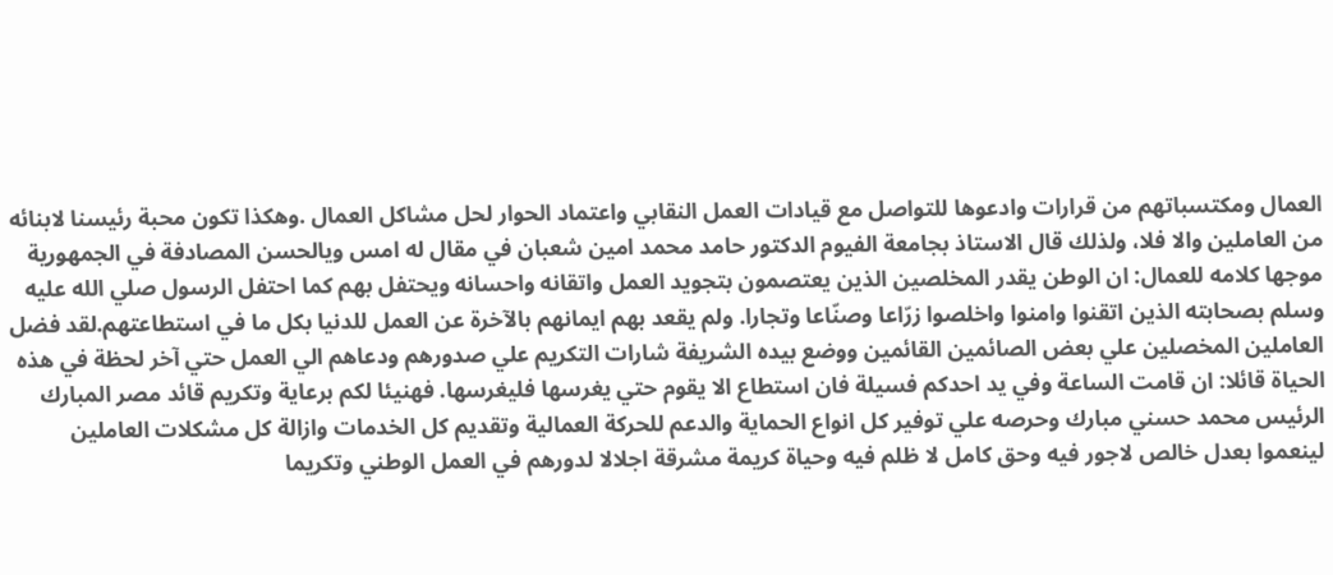العمال ومكتسباتهم من قرارات وادعوها للتواصل مع قيادات العمل النقابي واعتماد الحوار لحل مشاكل العمال .وهكذا تكون محبة رئيسنا لابنائه من العاملين والا فلا، ولذلك قال الاستاذ بجامعة الفيوم الدكتور حامد محمد امين شعبان في مقال له امس ويالحسن المصادفة في الجمهورية موجها كلامه للعمال: ان الوطن يقدر المخلصين الذين يعتصمون بتجويد العمل واتقانه واحسانه ويحتفل بهم كما احتفل الرسول صلي الله عليه وسلم بصحابته الذين اتقنوا وامنوا واخلصوا زرّاعا وصنّاعا وتجارا. ولم يقعد بهم ايمانهم بالآخرة عن العمل للدنيا بكل ما في استطاعتهم.لقد فضل العاملين المخصلين علي بعض الصائمين القائمين ووضع بيده الشريفة شارات التكريم علي صدورهم ودعاهم الي العمل حتي آخر لحظة في هذه الحياة قائلا: ان قامت الساعة وفي يد احدكم فسيلة فان استطاع الا يقوم حتي يغرسها فليغرسها. فهنيئا لكم برعاية وتكريم قائد مصر المبارك الرئيس محمد حسني مبارك وحرصه علي توفير كل انواع الحماية والدعم للحركة العمالية وتقديم كل الخدمات وازالة كل مشكلات العاملين لينعموا بعدل خالص لاجور فيه وحق كامل لا ظلم فيه وحياة كريمة مشرقة اجلالا لدورهم في العمل الوطني وتكريما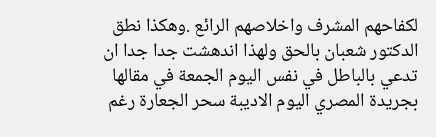لكفاحهم المشرف واخلاصهم الرائع .وهكذا نطق الدكتور شعبان بالحق ولهذا اندهشت جدا جدا ان تدعي بالباطل في نفس اليوم الجمعة في مقالها بجريدة المصري اليوم الاديبة سحر الجعارة رغم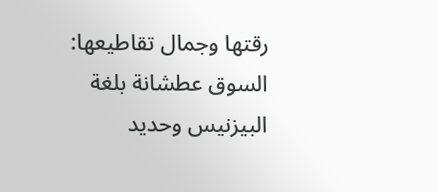رقتها وجمال تقاطيعها: السوق عطشانة بلغة البيزنيس وحديد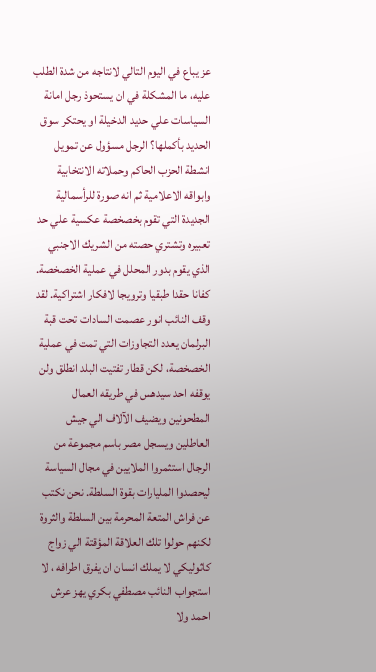عز يباع في اليوم التالي لانتاجه من شدة الطلب عليه، ما المشكلة في ان يستحوذ رجل امانة السياسات علي حديد الدخيلة او يحتكر سوق الحديد بأكملها؟ الرجل مسؤول عن تمويل انشطة الحزب الحاكم وحملاته الانتخابية وابواقه الاعلامية ثم انه صورة للرأسمالية الجديدة التي تقوم بخصخصة عكسية علي حد تعبيره وتشتري حصته من الشريك الاجنبي الذي يقوم بدور المحلل في عملية الخصخصة. كفانا حقدا طبقيا وترويجا لافكار اشتراكية. لقد وقف النائب انور عصمت السادات تحت قبة البرلمان يعدد التجاوزات التي تمت في عملية الخصخصة، لكن قطار تفتيت البلد انطلق ولن يوقفه احد سيدهس في طريقه العمال المطحونين ويضيف الآلاف الي جيش العاطلين ويسجل مصر باسم مجموعة من الرجال استثمروا الملايين في مجال السياسة ليحصدوا المليارات بقوة السلطة. نحن نكتب عن فراش المتعة المحرمة بين السلطة والثروة لكنهم حولوا تلك العلاقة المؤقتة الي زواج كاثوليكي لا يملك انسان ان يفرق اطرافه ، لا استجواب النائب مصطفي بكري يهز عرش احمد ولا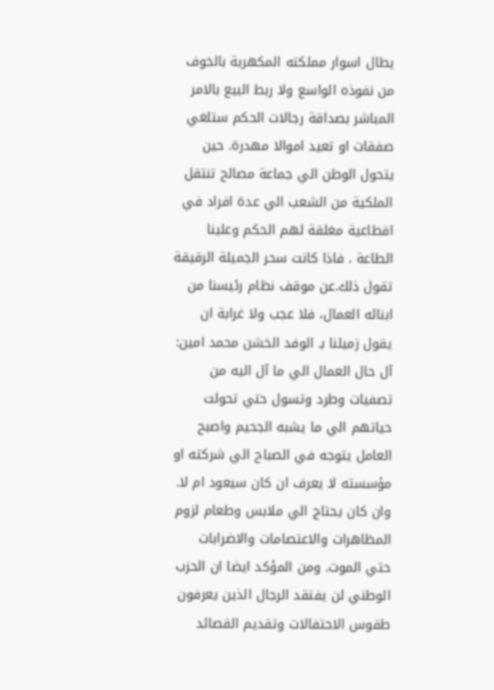يطال اسوار مملكته المكهربة بالخوف من نفوذه الواسع ولا ربط البيع بالامر المباشر بصداقة رجالات الحكم ستلغي صفقات او تعيد اموالا مهدرة. حين يتحول الوطن الي جماعة مصالح تنتقل الملكية من الشعب الي عدة افراد في اقطاعية مغلقة لهم الحكم وعلينا الطاعة . فاذا كانت سحر الجميلة الرقيقة تقول ذلك.عن موقف نظام رئيسنا من ابنائه العمال، فلا عجب ولا غرابة ان يقول زميلنا بـ الوفد الخشن محمد امين: آل حال العمال الي ما آل اليه من تصفيات وطرد وتسول حتي تحولت حياتهم الي ما يشبه الجحيم واصبح العامل يتوجه في الصباح الي شركته او مؤسسته لا يعرف ان كان سيعود ام لا. وان كان يحتاج الي ملابس وطعام لزوم المظاهرات والاعتصامات والاضرابات حتي الموت. ومن المؤكد ايضا ان الحزب الوطني لن يفتقد الرجال الذين يعرفون طقوس الاحتفالات وتقديم القصائد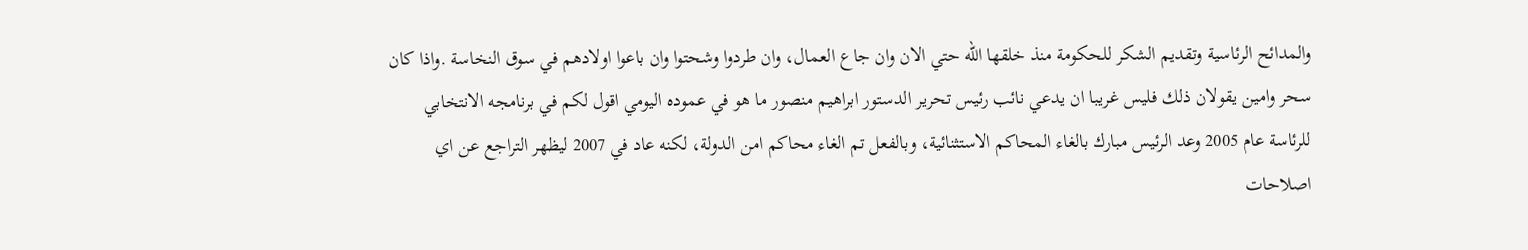والمدائح الرئاسية وتقديم الشكر للحكومة منذ خلقها الله حتي الان وان جاع العمال، وان طردوا وشحتوا وان باعوا اولادهم في سوق النخاسة .واذا كان سحر وامين يقولان ذلك فليس غريبا ان يدعي نائب رئيس تحرير الدستور ابراهيم منصور ما هو في عموده اليومي اقول لكم في برنامجه الانتخابي للرئاسة عام 2005 وعد الرئيس مبارك بالغاء المحاكم الاستثنائية، وبالفعل تم الغاء محاكم امن الدولة، لكنه عاد في 2007 ليظهر التراجع عن اي اصلاحات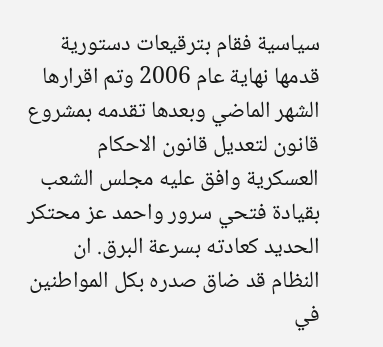سياسية فقام بترقيعات دستورية قدمها نهاية عام 2006 وتم اقرارها الشهر الماضي وبعدها تقدمه بمشروع قانون لتعديل قانون الاحكام العسكرية وافق عليه مجلس الشعب بقيادة فتحي سرور واحمد عز محتكر الحديد كعادته بسرعة البرق. ان النظام قد ضاق صدره بكل المواطنين في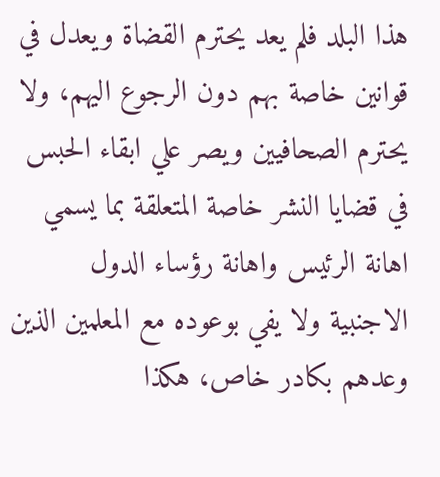هذا البلد فلم يعد يحترم القضاة ويعدل في قوانين خاصة بهم دون الرجوع اليهم، ولا يحترم الصحافيين ويصر علي ابقاء الحبس في قضايا النشر خاصة المتعلقة بما يسمي اهانة الرئيس واهانة رؤساء الدول الاجنبية ولا يفي بوعوده مع المعلمين الذين وعدهم بكادر خاص، هكذا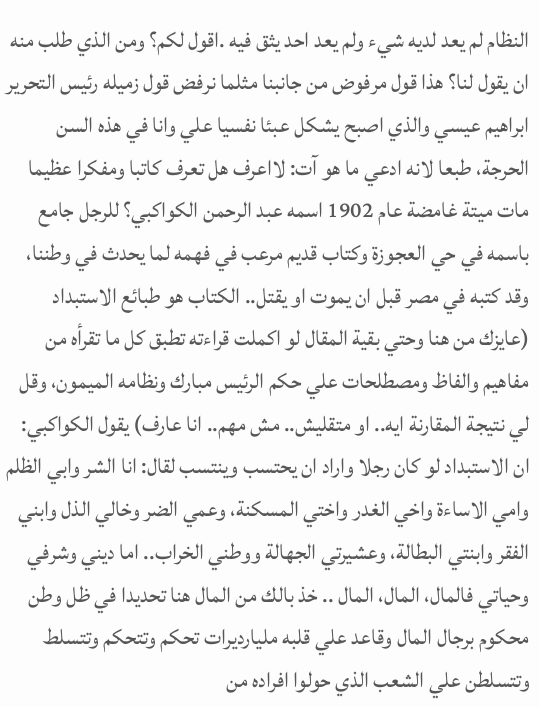النظام لم يعد لديه شيء ولم يعد احد يثق فيه .اقول لكم؟ ومن الذي طلب منه ان يقول لنا؟ هذا قول مرفوض من جانبنا مثلما نرفض قول زميله رئيس التحرير ابراهيم عيسي والذي اصبح يشكل عبئا نفسيا علي وانا في هذه السن الحرجة، طبعا لانه ادعي ما هو آت: لااعرف هل تعرف كاتبا ومفكرا عظيما مات ميتة غامضة عام 1902 اسمه عبد الرحمن الكواكبي؟ للرجل جامع باسمه في حي العجوزة وكتاب قديم مرعب في فهمه لما يحدث في وطننا، وقد كتبه في مصر قبل ان يموت او يقتل.. الكتاب هو طبائع الاستبداد (عايزك من هنا وحتي بقية المقال لو اكملت قراءته تطبق كل ما تقرأه من مفاهيم والفاظ ومصطلحات علي حكم الرئيس مبارك ونظامه الميمون، وقل لي نتيجة المقارنة ايه.. او متقليش.. مش مهم.. انا عارف) يقول الكواكبي: ان الاستبداد لو كان رجلا واراد ان يحتسب وينتسب لقال: انا الشر وابي الظلم وامي الاساءة واخي الغدر واختي المسكنة، وعمي الضر وخالي الذل وابني الفقر وابنتي البطالة، وعشيرتي الجهالة ووطني الخراب.. اما ديني وشرفي وحياتي فالمال، المال، المال .. خذ بالك من المال هنا تحديدا في ظل وطن محكوم برجال المال وقاعد علي قلبه مليارديرات تحكم وتتحكم وتتسلط وتتسلطن علي الشعب الذي حولوا افراده من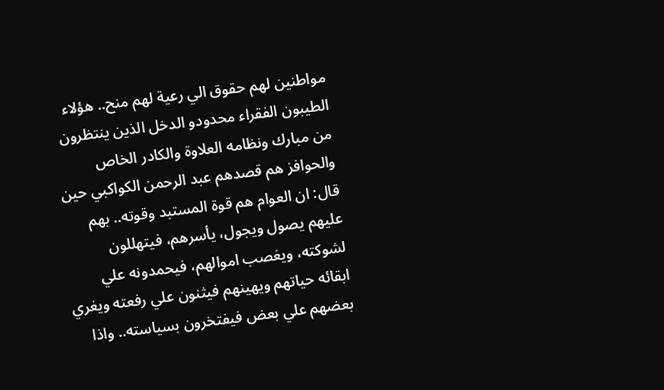مواطنين لهم حقوق الي رعية لهم منح.. هؤلاء الطيبون الفقراء محدودو الدخل الذين ينتظرون من مبارك ونظامه العلاوة والكادر الخاص والحوافز هم قصدهم عبد الرحمن الكواكبي حين قال: ان العوام هم قوة المستبد وقوته.. بهم عليهم يصول ويجول، يأسرهم، فيتهللون لشوكته، ويغصب اموالهم، فيحمدونه علي ابقائه حياتهم ويهينهم فيثنون علي رفعته ويغري بعضهم علي بعض فيفتخرون بسياسته.. واذا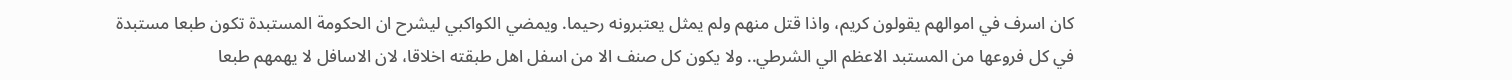كان اسرف في اموالهم يقولون كريم، واذا قتل منهم ولم يمثل يعتبرونه رحيما. ويمضي الكواكبي ليشرح ان الحكومة المستبدة تكون طبعا مستبدة في كل فروعها من المستبد الاعظم الي الشرطي.. ولا يكون كل صنف الا من اسفل اهل طبقته اخلاقا، لان الاسافل لا يهمهم طبعا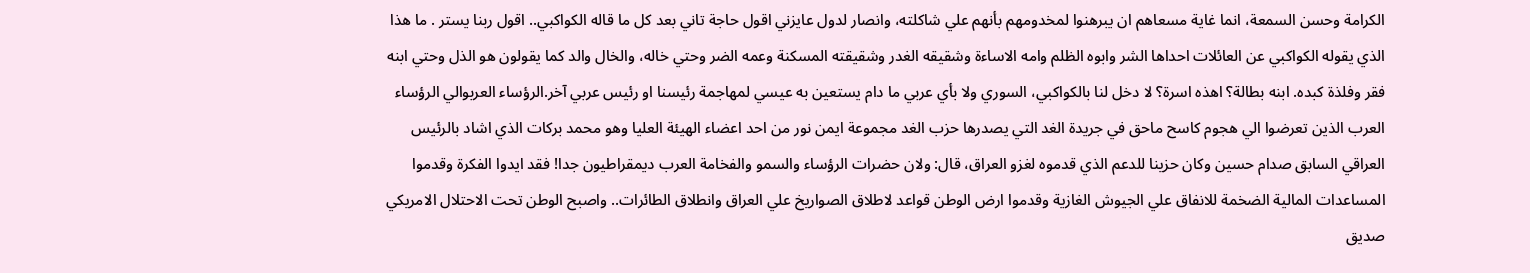الكرامة وحسن السمعة، انما غاية مسعاهم ان يبرهنوا لمخدومهم بأنهم علي شاكلته، وانصار لدول عايزني اقول حاجة تاني بعد كل ما قاله الكواكبي.. اقول ربنا يستر . ما هذا الذي يقوله الكواكبي عن العائلات احداها الشر وابوه الظلم وامه الاساءة وشقيقه الغدر وشقيقته المسكنة وعمه الضر وحتي خاله، والخال والد كما يقولون هو الذل وحتي ابنه فقر وفلذة كبده. ابنه بطالة؟ اهذه اسرة؟ لا دخل لنا بالكواكبي، السوري ولا بأي عربي ما دام يستعين به عيسي لمهاجمة رئيسنا او رئيس عربي آخر.الرؤساء العربوالي الرؤساء العرب الذين تعرضوا الي هجوم كاسح ماحق في جريدة الغد التي يصدرها حزب الغد مجموعة ايمن نور من احد اعضاء الهيئة العليا وهو محمد بركات الذي اشاد بالرئيس العراقي السابق صدام حسين وكان حزينا للدعم الذي قدموه لغزو العراق، قال: ولان حضرات الرؤساء والسمو والفخامة العرب ديمقراطيون جدا! فقد ايدوا الفكرة وقدموا المساعدات المالية الضخمة للانفاق علي الجيوش الغازية وقدموا ارض الوطن قواعد لاطلاق الصواريخ علي العراق وانطلاق الطائرات.. واصبح الوطن تحت الاحتلال الامريكي صديق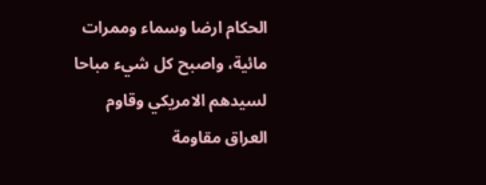الحكام ارضا وسماء وممرات مائية، واصبح كل شيء مباحا لسيدهم الامريكي وقاوم العراق مقاومة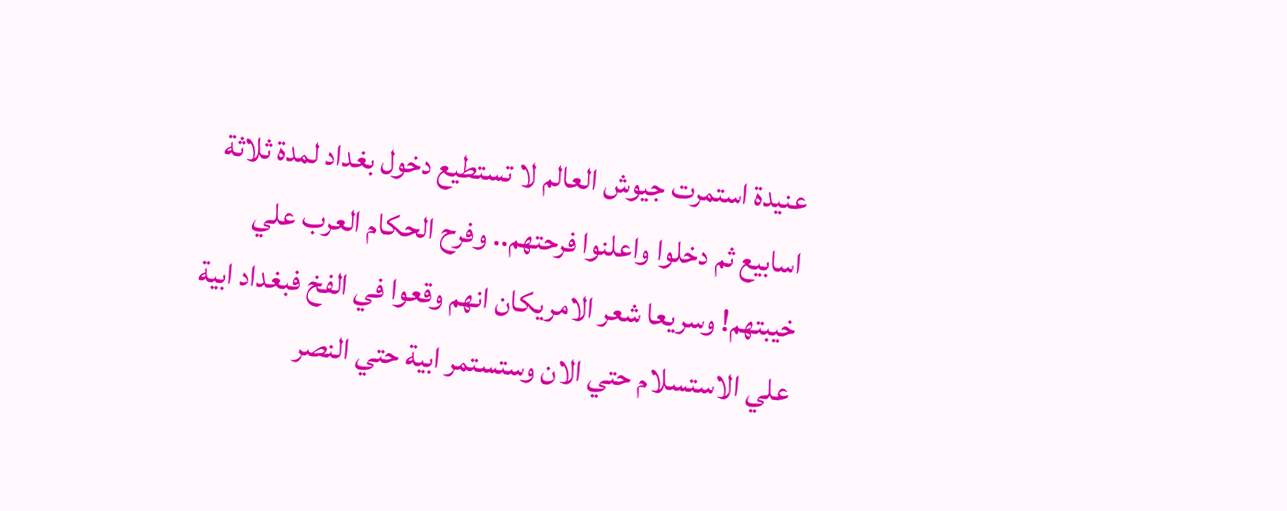عنيدة استمرت جيوش العالم لا تستطيع دخول بغداد لمدة ثلاثة اسابيع ثم دخلوا واعلنوا فرحتهم.. وفرح الحكام العرب علي خيبتهم! وسريعا شعر الامريكان انهم وقعوا في الفخ فبغداد ابية علي الاستسلام حتي الان وستستمر ابية حتي النصر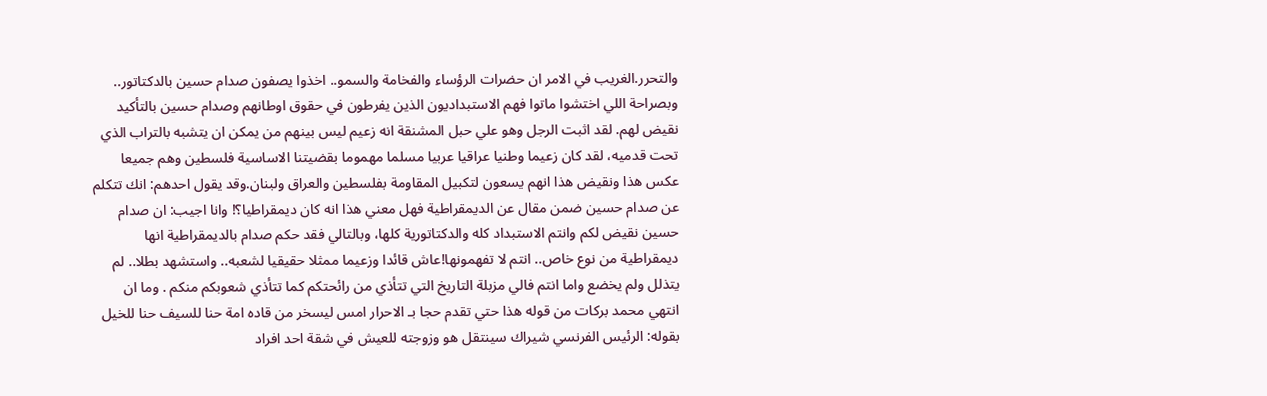والتحرر.الغريب في الامر ان حضرات الرؤساء والفخامة والسمو.. اخذوا يصفون صدام حسين بالدكتاتور.. وبصراحة اللي اختشوا ماتوا فهم الاستبداديون الذين يفرطون في حقوق اوطانهم وصدام حسين بالتأكيد نقيض لهم. لقد اثبت الرجل وهو علي حبل المشنقة انه زعيم ليس بينهم من يمكن ان يتشبه بالتراب الذي تحت قدميه، لقد كان زعيما وطنيا عراقيا عربيا مسلما مهموما بقضيتنا الاساسية فلسطين وهم جميعا عكس هذا ونقيض هذا انهم يسعون لتكبيل المقاومة بفلسطين والعراق ولبنان.وقد يقول احدهم: انك تتكلم عن صدام حسين ضمن مقال عن الديمقراطية فهل معني هذا انه كان ديمقراطيا؟! وانا اجيب: ان صدام حسين نقيض لكم وانتم الاستبداد كله والدكتاتورية كلها، وبالتالي فقد حكم صدام بالديمقراطية انها ديمقراطية من نوع خاص.. انتم لا تفهمونها!عاش قائدا وزعيما ممثلا حقيقيا لشعبه.. واستشهد بطلا.. لم يتذلل ولم يخضع واما انتم فالي مزبلة التاريخ التي تتأذي من رائحتكم كما تتأذي شعوبكم منكم . وما ان انتهي محمد بركات من قوله هذا حتي تقدم حجا بـ الاحرار امس ليسخر من قاده امة حنا للسيف حنا للخيل بقوله: الرئيس الفرنسي شيراك سينتقل هو وزوجته للعيش في شقة احد افراد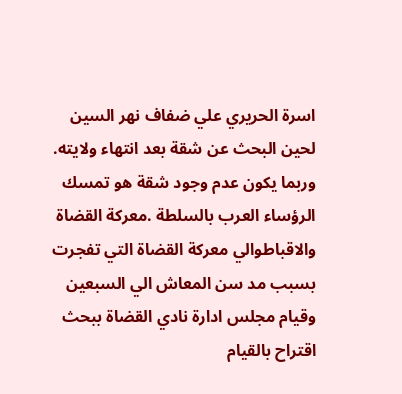اسرة الحريري علي ضفاف نهر السين لحين البحث عن شقة بعد انتهاء ولايته. وربما يكون عدم وجود شقة هو تمسك الرؤساء العرب بالسلطة .معركة القضاة والاقباطوالي معركة القضاة التي تفجرت بسبب مد سن المعاش الي السبعين وقيام مجلس ادارة نادي القضاة ببحث اقتراح بالقيام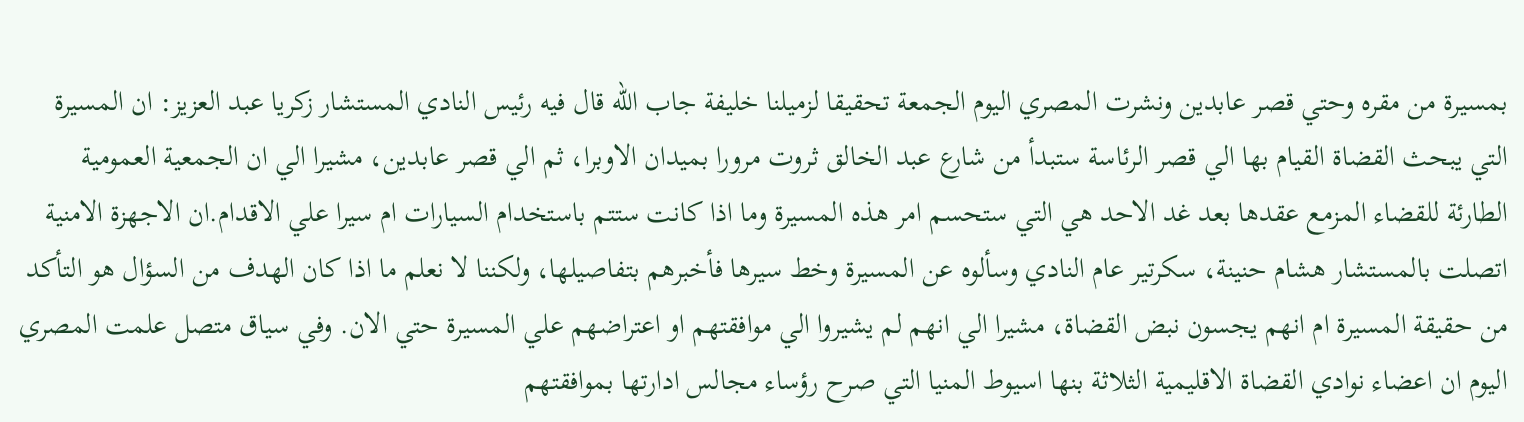بمسيرة من مقره وحتي قصر عابدين ونشرت المصري اليوم الجمعة تحقيقا لزميلنا خليفة جاب الله قال فيه رئيس النادي المستشار زكريا عبد العزيز: ان المسيرة التي يبحث القضاة القيام بها الي قصر الرئاسة ستبدأ من شارع عبد الخالق ثروت مرورا بميدان الاوبرا، ثم الي قصر عابدين، مشيرا الي ان الجمعية العمومية الطارئة للقضاء المزمع عقدها بعد غد الاحد هي التي ستحسم امر هذه المسيرة وما اذا كانت ستتم باستخدام السيارات ام سيرا علي الاقدام.ان الاجهزة الامنية اتصلت بالمستشار هشام حنينة، سكرتير عام النادي وسألوه عن المسيرة وخط سيرها فأخبرهم بتفاصيلها، ولكننا لا نعلم ما اذا كان الهدف من السؤال هو التأكد من حقيقة المسيرة ام انهم يجسون نبض القضاة، مشيرا الي انهم لم يشيروا الي موافقتهم او اعتراضهم علي المسيرة حتي الان. وفي سياق متصل علمت المصري اليوم ان اعضاء نوادي القضاة الاقليمية الثلاثة بنها اسيوط المنيا التي صرح رؤساء مجالس ادارتها بموافقتهم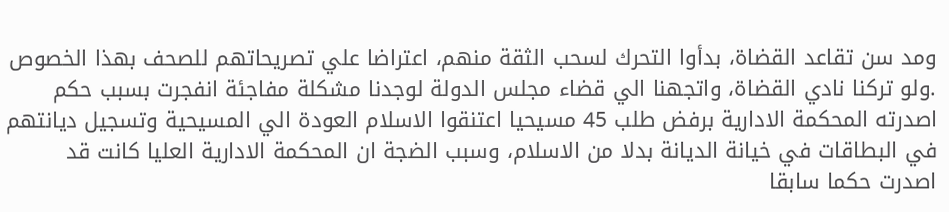ومد سن تقاعد القضاة، بدأوا التحرك لسحب الثقة منهم، اعتراضا علي تصريحاتهم للصحف بهذا الخصوص .ولو تركنا نادي القضاة، واتجهنا الي قضاء مجلس الدولة لوجدنا مشكلة مفاجئة انفجرت بسبب حكم اصدرته المحكمة الادارية برفض طلب 45 مسيحيا اعتنقوا الاسلام العودة الي المسيحية وتسجيل ديانتهم في البطاقات في خيانة الديانة بدلا من الاسلام، وسبب الضجة ان المحكمة الادارية العليا كانت قد اصدرت حكما سابقا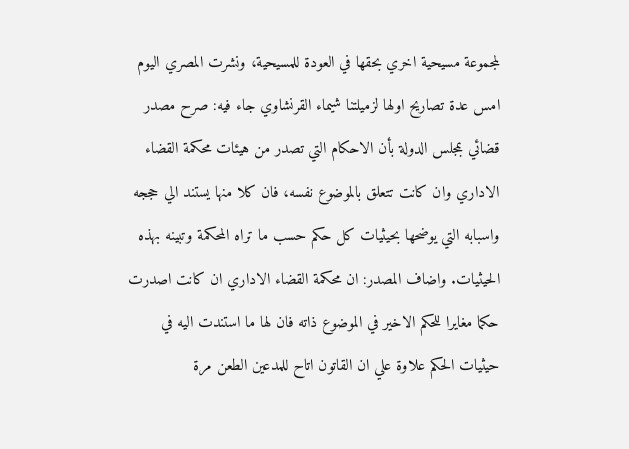لمجموعة مسيحية اخري بحقها في العودة للمسيحية، ونشرت المصري اليوم امس عدة تصاريح اولها لزميلتنا شيماء القرنشاوي جاء فيه: صرح مصدر قضائي بمجلس الدولة بأن الاحكام التي تصدر من هيئات محكمة القضاء الاداري وان كانت تتعلق بالموضوع نفسه، فان كلا منها يستند الي حججه واسبابه التي يوضحها بحيثيات كل حكم حسب ما تراه المحكمة وتبينه بهذه الحيثيات. واضاف المصدر: ان محكمة القضاء الاداري ان كانت اصدرت حكما مغايرا للحكم الاخير في الموضوع ذاته فان لها ما استندت اليه في حيثيات الحكم علاوة علي ان القاتون اتاح للمدعين الطعن مرة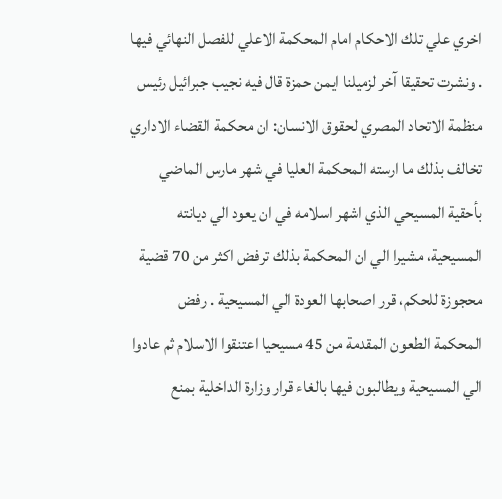اخري علي تلك الاحكام امام المحكمة الاعلي للفصل النهائي فيها . ونشرت تحقيقا آخر لزميلنا ايمن حمزة قال فيه نجيب جبرائيل رئيس منظمة الاتحاد المصري لحقوق الانسان: ان محكمة القضاء الاداري تخالف بذلك ما ارسته المحكمة العليا في شهر مارس الماضي بأحقية المسيحي الذي اشهر اسلامه في ان يعود الي ديانته المسيحية، مشيرا الي ان المحكمة بذلك ترفض اكثر من 70 قضية محجوزة للحكم، قرر اصحابها العودة الي المسيحية . رفض المحكمة الطعون المقدمة من 45 مسيحيا اعتنقوا الاسلام ثم عادوا الي المسيحية ويطالبون فيها بالغاء قرار وزارة الداخلية بمنع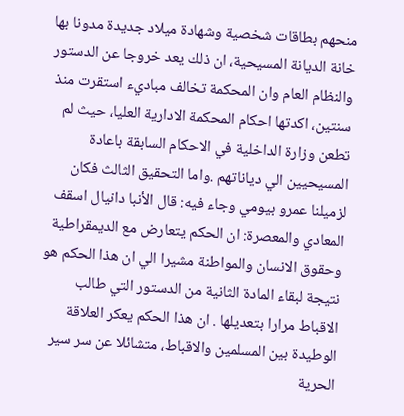منحهم بطاقات شخصية وشهادة ميلاد جديدة مدونا بها خانة الديانة المسيحية، ان ذلك يعد خروجا عن الدستور والنظام العام وان المحكمة تخالف مباديء استقرت منذ سنتين، اكدتها احكام المحكمة الادارية العليا، حيث لم تطعن وزارة الداخلية في الاحكام السابقة باعادة المسيحيين الي دياناتهم .واما التحقيق الثالث فكان لزميلنا عمرو بيومي وجاء فيه: قال الأنبا دانيال اسقف المعادي والمعصرة: ان الحكم يتعارض مع الديمقراطية وحقوق الانسان والمواطنة مشيرا الي ان هذا الحكم هو نتيجة لبقاء المادة الثانية من الدستور التي طالب الاقباط مرارا بتعديلها . ان هذا الحكم يعكر العلاقة الوطيدة بين المسلمين والاقباط، متشائلا عن سر سير الحرية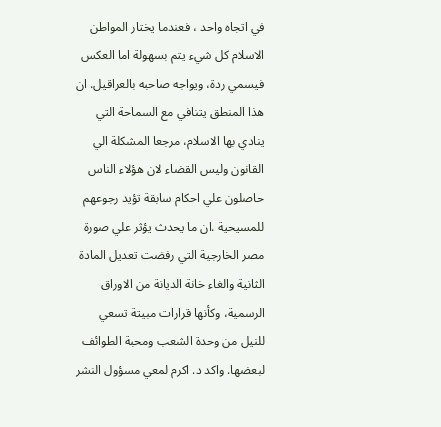في اتجاه واحد ، فعندما يختار المواطن الاسلام كل شيء يتم بسهولة اما العكس فيسمي ردة، ويواجه صاحبه بالعراقيل. ان هذا المنطق يتنافي مع السماحة التي ينادي بها الاسلام، مرجعا المشكلة الي القانون وليس القضاء لان هؤلاء الناس حاصلون علي احكام سابقة تؤيد رجوعهم للمسيحية .ان ما يحدث يؤثر علي صورة مصر الخارجية التي رفضت تعديل المادة الثانية والغاء خانة الديانة من الاوراق الرسمية، وكأنها قرارات مبيتة تسعي للنيل من وحدة الشعب ومحبة الطوائف لبعضها. واكد د. اكرم لمعي مسؤول النشر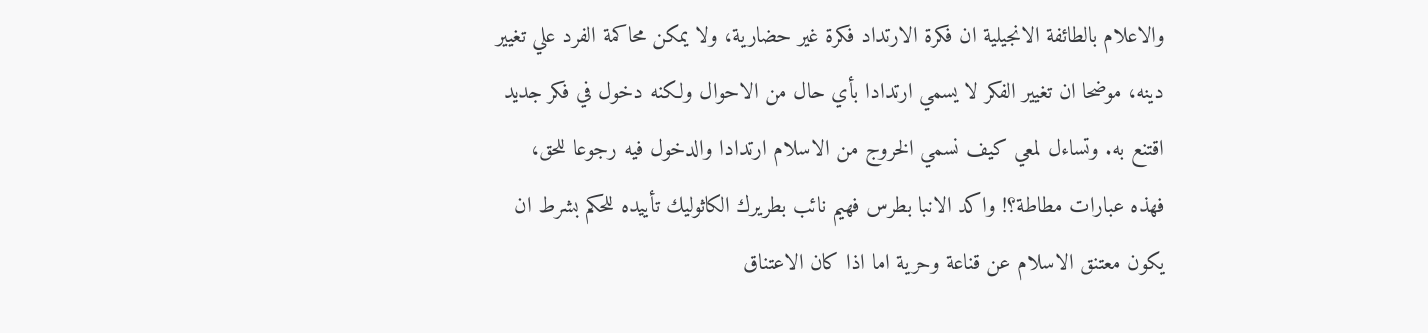والاعلام بالطائفة الانجيلية ان فكرة الارتداد فكرة غير حضارية، ولا يمكن محاكمة الفرد علي تغيير دينه، موضحا ان تغيير الفكر لا يسمي ارتدادا بأي حال من الاحوال ولكنه دخول في فكر جديد اقتنع به. وتساءل لمعي كيف نسمي الخروج من الاسلام ارتدادا والدخول فيه رجوعا للحق، فهذه عبارات مطاطة؟! واكد الانبا بطرس فهيم نائب بطريرك الكاثوليك تأييده للحكم بشرط ان يكون معتنق الاسلام عن قناعة وحرية اما اذا كان الاعتناق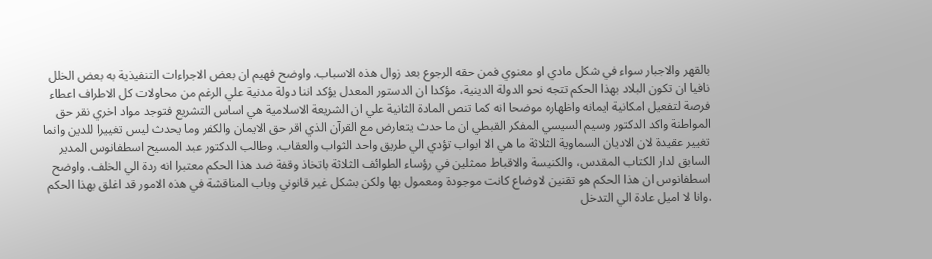بالقهر والاجبار سواء في شكل مادي او معنوي فمن حقه الرجوع بعد زوال هذه الاسباب. واوضح فهيم ان بعض الاجراءات التنفيذية به بعض الخلل نافيا ان تكون البلاد بهذا الحكم تتجه نحو الدولة الدينية، مؤكدا ان الدستور المعدل يؤكد اننا دولة مدنية علي الرغم من محاولات كل الاطراف اعطاء فرصة لتفعيل امكانية ايمانه واظهاره موضحا انه كما تنص المادة الثانية علي ان الشريعة الاسلامية هي اساس التشريع فتوجد مواد اخري نقر حق المواطنة واكد الدكتور وسيم السيسي المفكر القبطي ان ما حدث يتعارض مع القرآن الذي اقر حق الايمان والكفر وما يحدث ليس تغييرا للدين وانما تغيير عقيدة لان الاديان السماوية الثلاثة ما هي الا ابواب تؤدي الي طريق واحد الثواب والعقاب. وطالب الدكتور عبد المسيح اسطفانوس المدير السابق لدار الكتاب المقدس، والكنيسة والاقباط ممثلين في رؤساء الطوائف الثلاثة باتخاذ وقفة ضد هذا الحكم معتبرا انه ردة الي الخلف. واوضح اسطفانوس ان هذا الحكم هو تقنين لاوضاع كانت موجودة ومعمول بها ولكن بشكل غير قانوني وباب المناقشة في هذه الامور قد اغلق بهذا الحكم .وانا لا اميل عادة الي التدخل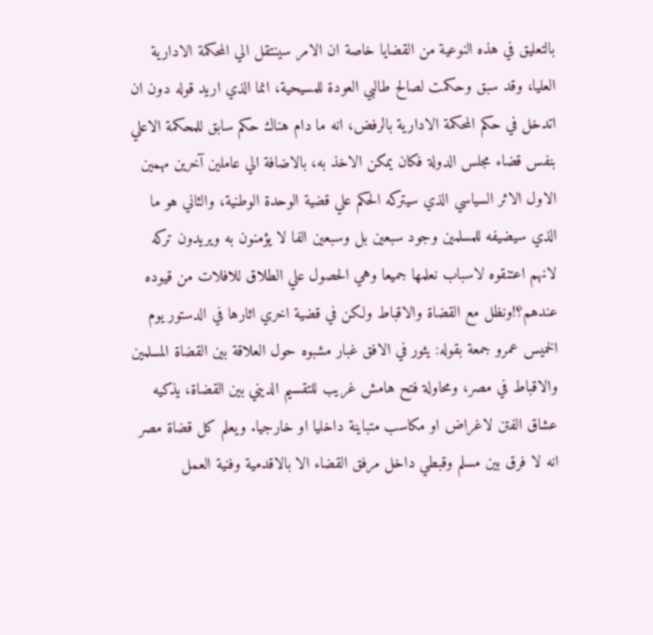بالتعليق في هذه النوعية من القضايا خاصة ان الامر سينتقل الي المحكمة الادارية العليا، وقد سبق وحكمت لصالح طالبي العودة للمسيحية، انما الذي اريد قوله دون ان اتدخل في حكم المحكمة الادارية بالرفض، انه ما دام هناك حكم سابق للمحكمة الاعلي بنفس قضاء مجلس الدولة فكان يمكن الاخذ به، بالاضافة الي عاملين آخرين مهمين الاول الاثر السياسي الذي سيتركه الحكم علي قضية الوحدة الوطنية، والثاني هو ما الذي سيضيفه للمسلمين وجود سبعين بل وسبعين الفا لا يؤمنون به ويريدون تركه لانهم اعتنقوه لاسباب نعلمها جميعا وهي الحصول علي الطلاق للافلات من قيوده عندهم؟!ونظل مع القضاة والاقباط ولكن في قضية اخري اثارها في الدستور يوم الخميس عمرو جمعة بقوله: يثور في الافق غبار مشبوه حول العلاقة بين القضاة المسلمين والاقباط في مصر، ومحاولة فتح هامش غريب للتقسيم الديني بين القضاة، يذكيه عشاق الفتن لاغراض او مكاسب متباينة داخليا او خارجيا. ويعلم كل قضاة مصر انه لا فرق بين مسلم وقبطي داخل مرفق القضاء الا بالاقدمية وفنية العمل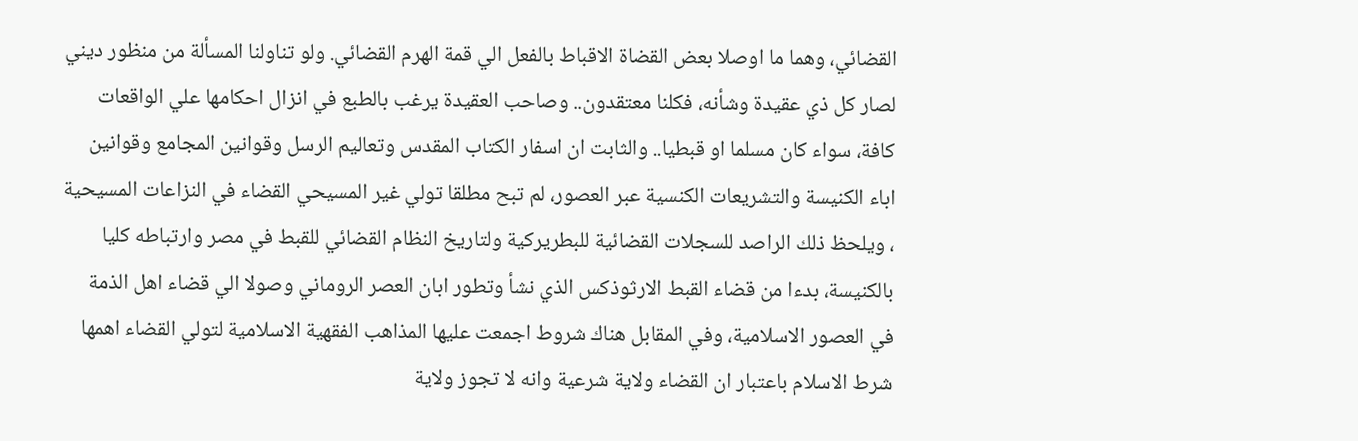القضائي، وهما ما اوصلا بعض القضاة الاقباط بالفعل الي قمة الهرم القضائي. ولو تناولنا المسألة من منظور ديني لصار كل ذي عقيدة وشأنه، فكلنا معتقدون.. وصاحب العقيدة يرغب بالطبع في انزال احكامها علي الواقعات كافة، سواء كان مسلما او قبطيا.. والثابت ان اسفار الكتاب المقدس وتعاليم الرسل وقوانين المجامع وقوانين اباء الكنيسة والتشريعات الكنسية عبر العصور، لم تبح مطلقا تولي غير المسيحي القضاء في النزاعات المسيحية ، ويلحظ ذلك الراصد للسجلات القضائية للبطريركية ولتاريخ النظام القضائي للقبط في مصر وارتباطه كليا بالكنيسة، بدءا من قضاء القبط الارثوذكس الذي نشأ وتطور ابان العصر الروماني وصولا الي قضاء اهل الذمة في العصور الاسلامية، وفي المقابل هناك شروط اجمعت عليها المذاهب الفقهية الاسلامية لتولي القضاء اهمها شرط الاسلام باعتبار ان القضاء ولاية شرعية وانه لا تجوز ولاية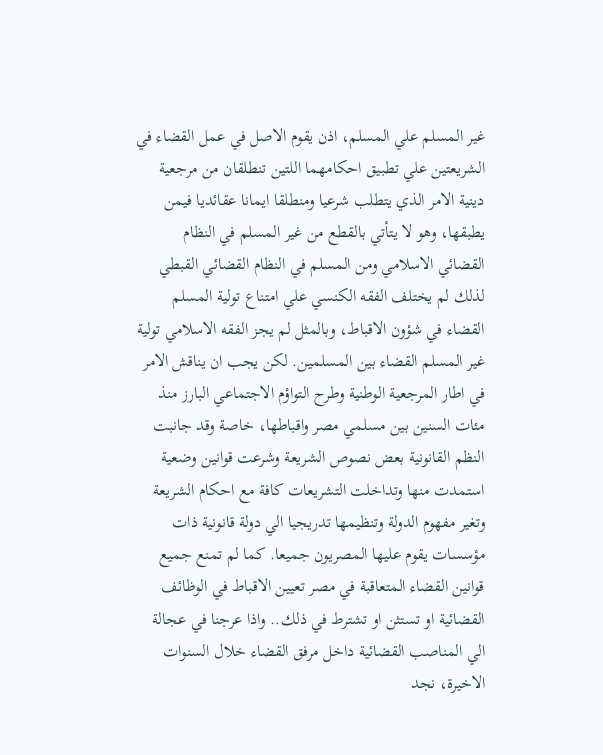غير المسلم علي المسلم، اذن يقوم الاصل في عمل القضاء في الشريعتين علي تطبيق احكامهما اللتين تنطلقان من مرجعية دينية الامر الذي يتطلب شرعيا ومنطلقا ايمانا عقائديا فيمن يطبقها، وهو لا يتأتي بالقطع من غير المسلم في النظام القضائي الاسلامي ومن المسلم في النظام القضائي القبطي لذلك لم يختلف الفقه الكنسي علي امتناع تولية المسلم القضاء في شؤون الاقباط، وبالمثل لم يجز الفقه الاسلامي تولية غير المسلم القضاء بين المسلمين. لكن يجب ان يناقش الامر في اطار المرجعية الوطنية وطرح التواؤم الاجتماعي البارز منذ مئات السنين بين مسلمي مصر واقباطها، خاصة وقد جانبت النظم القانونية بعض نصوص الشريعة وشرعت قوانين وضعية استمدت منها وتداخلت التشريعات كافة مع احكام الشريعة وتغير مفهوم الدولة وتنظيمها تدريجيا الي دولة قانونية ذات مؤسسات يقوم عليها المصريون جميعا. كما لم تمنع جميع قوانين القضاء المتعاقبة في مصر تعيين الاقباط في الوظائف القضائية او تستثن او تشترط في ذلك.. واذا عرجنا في عجالة الي المناصب القضائية داخل مرفق القضاء خلال السنوات الاخيرة، نجد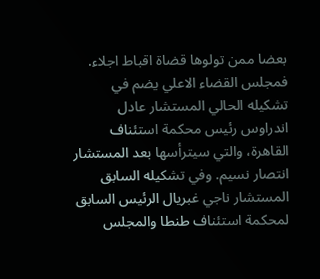بعضا ممن تولوها قضاة اقباط اجلاء. فمجلس القضاء الاعلي يضم في تشكيله الحالي المستشار عادل اندراوس رئيس محكمة استئناف القاهرة، والتي سيترأسها بعد المستشار انتصار نسيم. وفي تشكيله السابق المستشار ناجي غبريال الرئيس السابق لمحكمة استئناف طنطا والمجلس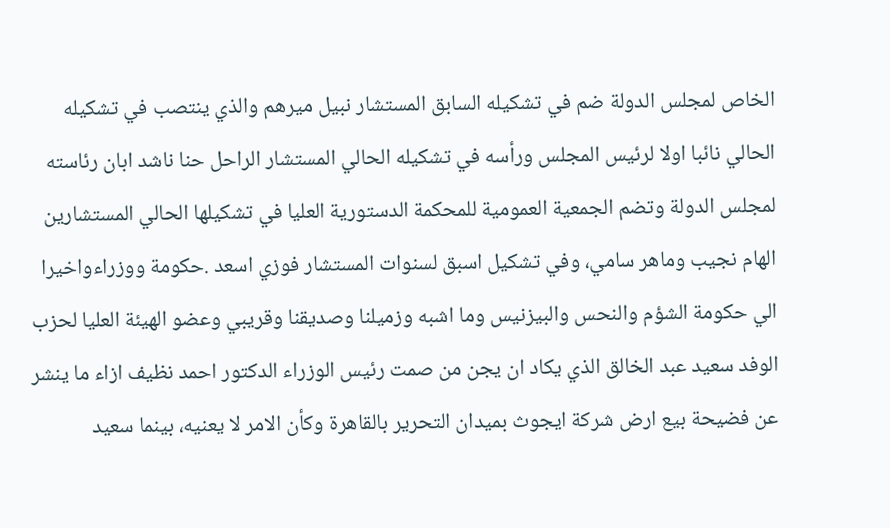الخاص لمجلس الدولة ضم في تشكيله السابق المستشار نبيل ميرهم والذي ينتصب في تشكيله الحالي نائبا اولا لرئيس المجلس ورأسه في تشكيله الحالي المستشار الراحل حنا ناشد ابان رئاسته لمجلس الدولة وتضم الجمعية العمومية للمحكمة الدستورية العليا في تشكيلها الحالي المستشارين الهام نجيب وماهر سامي، وفي تشكيل اسبق لسنوات المستشار فوزي اسعد .حكومة ووزراءواخيرا الي حكومة الشؤم والنحس والبيزنيس وما اشبه وزميلنا وصديقنا وقريبي وعضو الهيئة العليا لحزب الوفد سعيد عبد الخالق الذي يكاد ان يجن من صمت رئيس الوزراء الدكتور احمد نظيف ازاء ما ينشر عن فضيحة بيع ارض شركة ايجوث بميدان التحرير بالقاهرة وكأن الامر لا يعنيه، بينما سعيد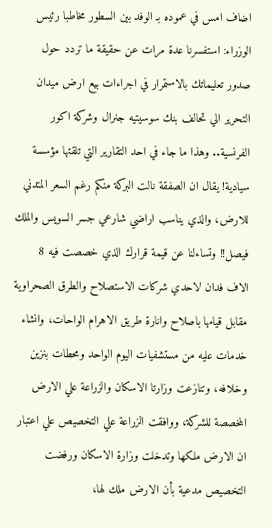اضاف امس في عموده بـ الوفد بين السطور مخاطبا رئيس الوزراء: استفسرنا عدة مرات عن حقيقة ما تردد حول صدور تعليماتك بالاستمرار في اجراءات بيع ارض ميدان التحرير الي تحالف بنك سوسيتيه جنرال وشركة اكور الفرنسية.. وهذا ما جاء في احد التقارير التي تلقتها مؤسسة سيادية! يقال ان الصفقة نالت البركة منكم رغم السعر المتدني للارض، والذي يناسب اراضي شارعي جسر السويس والملك فيصل!! وتساءلنا عن قيمة قرارك الذي خصصت فيه 8 الاف فدان لاحدي شركات الاستصلاح والطرق الصحراوية مقابل قيامها باصلاح وانارة طريق الاهرام الواحات، وانشاء خدمات عليه من مستشفيات اليوم الواحد ومحطات بنزين وخلافه، وتنازعت وزارتا الاسكان والزراعة علي الارض المخصصة للشركة، ووافقت الزراعة علي التخصيص علي اعتبار ان الارض ملكها وتدخلت وزارة الاسكان ورفضت التخصيص مدعية بأن الارض ملك لها،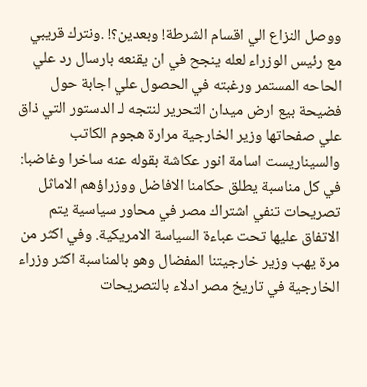ووصل النزاع الي اقسام الشرطة! وبعدين؟! .ونترك قريبي مع رئيس الوزراء لعله ينجح في ان يقنعه بارسال رد علي الحاحه المستمر ورغبته في الحصول علي اجابة حول فضيحة بيع ارض ميدان التحرير لنتجه لـ الدستور التي ذاق علي صفحاتها وزير الخارجية مرارة هجوم الكاتب والسيناريست اسامة انور عكاشة بقوله عنه ساخرا وغاضبا: في كل مناسبة يطلق حكامنا الافاضل ووزراؤهم الاماثل تصريحات تنفي اشتراك مصر في محاور سياسية يتم الاتفاق عليها تحت عباءة السياسة الامريكية. وفي اكثر من مرة يهب وزير خارجيتنا المفضال وهو بالمناسبة اكثر وزراء الخارجية في تاريخ مصر ادلاء بالتصريحات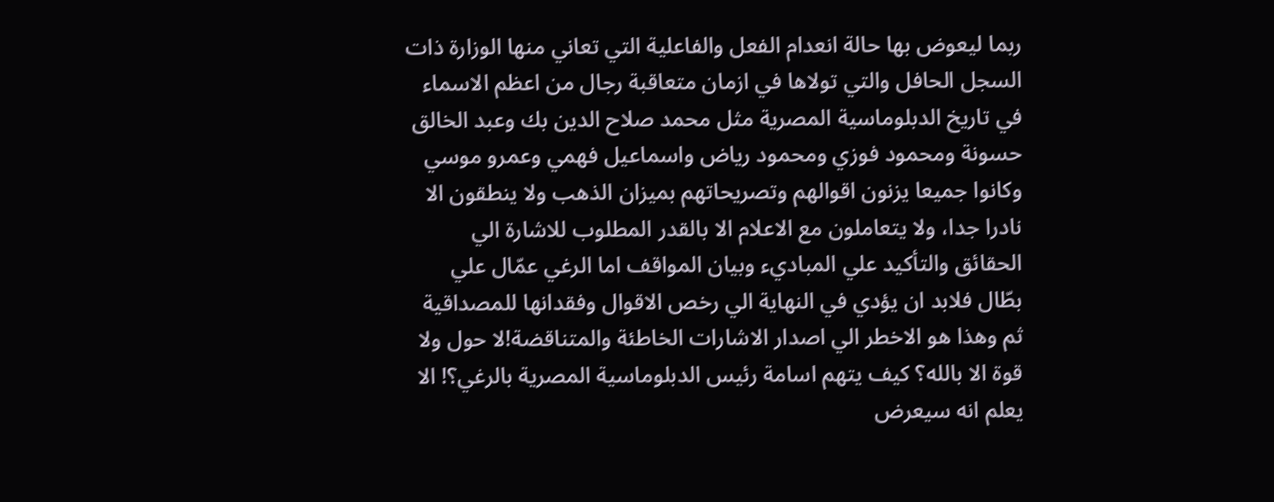ربما ليعوض بها حالة انعدام الفعل والفاعلية التي تعاني منها الوزارة ذات السجل الحافل والتي تولاها في ازمان متعاقبة رجال من اعظم الاسماء في تاريخ الدبلوماسية المصرية مثل محمد صلاح الدين بك وعبد الخالق حسونة ومحمود فوزي ومحمود رياض واسماعيل فهمي وعمرو موسي وكانوا جميعا يزنون اقوالهم وتصريحاتهم بميزان الذهب ولا ينطقون الا نادرا جدا، ولا يتعاملون مع الاعلام الا بالقدر المطلوب للاشارة الي الحقائق والتأكيد علي المباديء وبيان المواقف اما الرغي عمّال علي بطّال فلابد ان يؤدي في النهاية الي رخص الاقوال وفقدانها للمصداقية ثم وهذا هو الاخطر الي اصدار الاشارات الخاطئة والمتناقضة!لا حول ولا قوة الا بالله؟ كيف يتهم اسامة رئيس الدبلوماسية المصرية بالرغي؟! الا يعلم انه سيعرض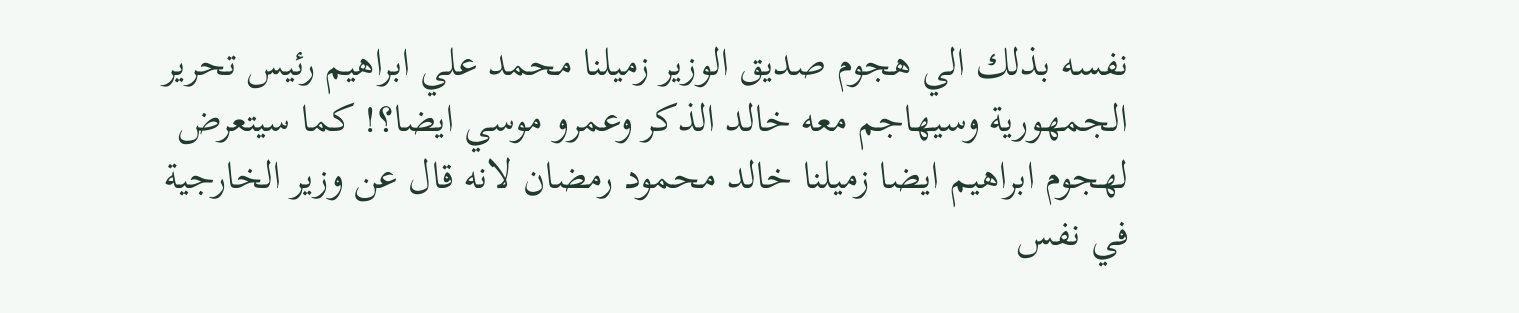نفسه بذلك الي هجوم صديق الوزير زميلنا محمد علي ابراهيم رئيس تحرير الجمهورية وسيهاجم معه خالد الذكر وعمرو موسي ايضا؟! كما سيتعرض لهجوم ابراهيم ايضا زميلنا خالد محمود رمضان لانه قال عن وزير الخارجية في نفس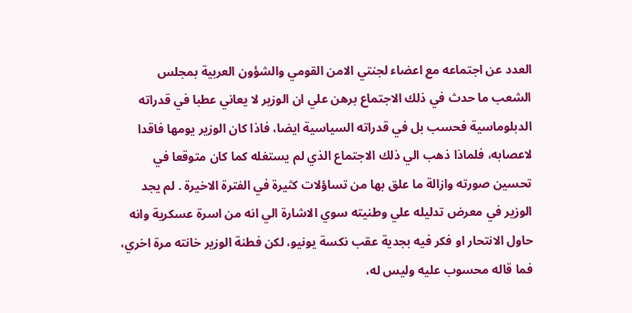العدد عن اجتماعه مع اعضاء لجنتي الامن القومي والشؤون العربية بمجلس الشعب ما حدث في ذلك الاجتماع برهن علي ان الوزير لا يعاني عطبا في قدراته الدبلوماسية فحسب بل في قدراته السياسية ايضا، فاذا كان الوزير يومها فاقدا لاعصابه، فلماذا ذهب الي ذلك الاجتماع الذي لم يستغله كما كان متوقعا في تحسين صورته وازالة ما علق بها من تساؤلات كثيرة في الفترة الاخيرة . لم يجد الوزير في معرض تدليله علي وطنيته سوي الاشارة الي انه من اسرة عسكرية وانه حاول الانتحار او فكر فيه بجدية عقب نكسة يونيو، لكن فطنة الوزير خانته مرة اخري، فما قاله محسوب عليه وليس له،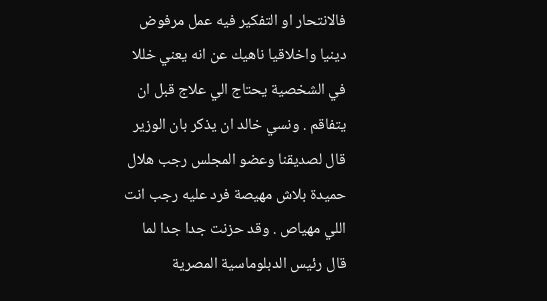فالانتحار او التفكير فيه عمل مرفوض دينيا واخلاقيا ناهيك عن انه يعني خللا في الشخصية يحتاج الي علاج قبل ان يتفاقم . ونسي خالد ان يذكر بان الوزير قال لصديقنا وعضو المجلس رجب هلال حميدة بلاش مهيصة فرد عليه رجب انت اللي مهياص . وقد حزنت جدا جدا لما قال رئيس الدبلوماسية المصرية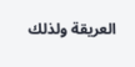العريقة ولذلك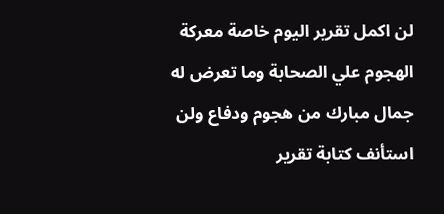لن اكمل تقرير اليوم خاصة معركة الهجوم علي الصحابة وما تعرض له جمال مبارك من هجوم ودفاع ولن استأنف كتابة تقرير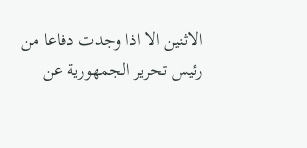الاثنين الا اذا وجدت دفاعا من رئيس تحرير الجمهورية عن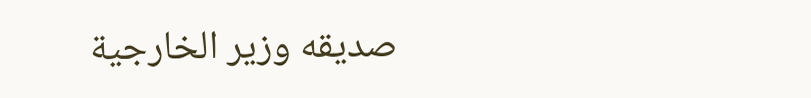صديقه وزير الخارجية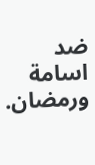ضد اسامة ورمضان.